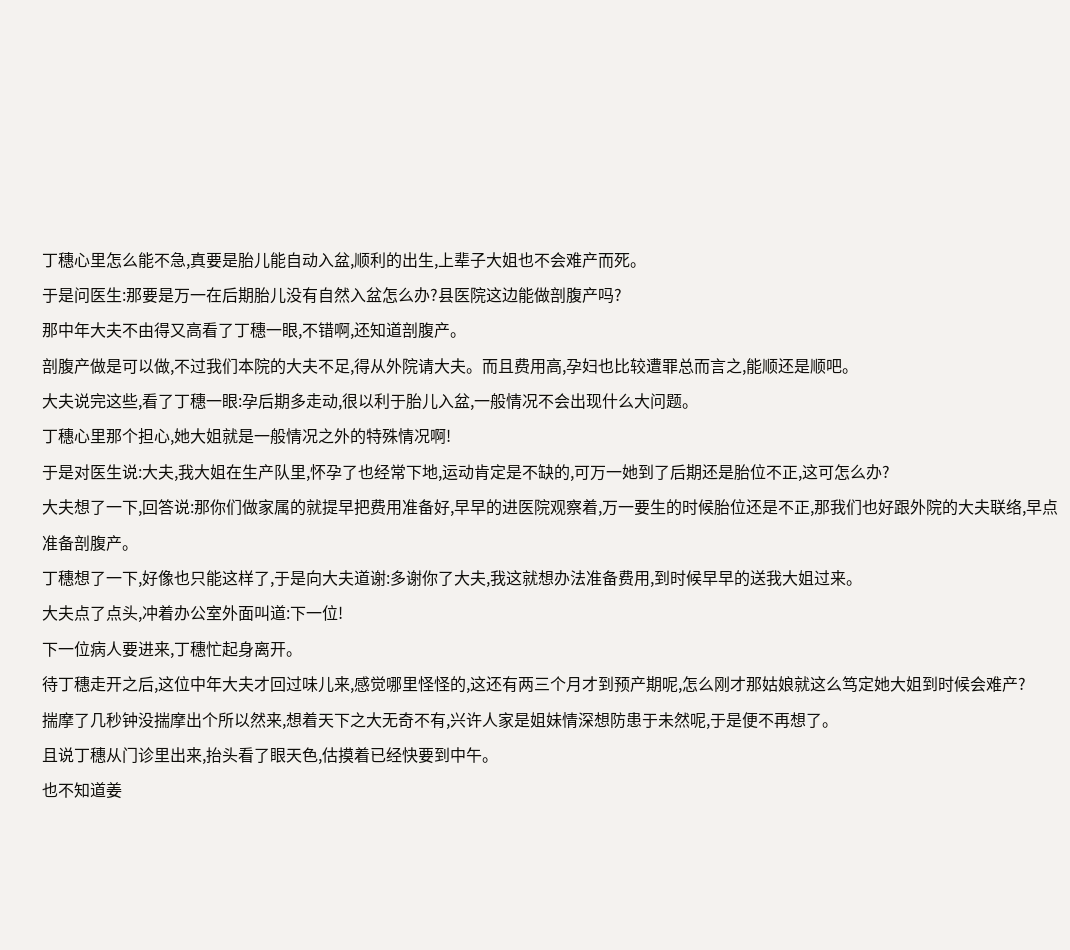丁穗心里怎么能不急,真要是胎儿能自动入盆,顺利的出生,上辈子大姐也不会难产而死。
于是问医生:那要是万一在后期胎儿没有自然入盆怎么办?县医院这边能做剖腹产吗?
那中年大夫不由得又高看了丁穗一眼,不错啊,还知道剖腹产。
剖腹产做是可以做,不过我们本院的大夫不足,得从外院请大夫。而且费用高,孕妇也比较遭罪总而言之,能顺还是顺吧。
大夫说完这些,看了丁穗一眼:孕后期多走动,很以利于胎儿入盆,一般情况不会出现什么大问题。
丁穗心里那个担心,她大姐就是一般情况之外的特殊情况啊!
于是对医生说:大夫,我大姐在生产队里,怀孕了也经常下地,运动肯定是不缺的,可万一她到了后期还是胎位不正,这可怎么办?
大夫想了一下,回答说:那你们做家属的就提早把费用准备好,早早的进医院观察着,万一要生的时候胎位还是不正,那我们也好跟外院的大夫联络,早点准备剖腹产。
丁穗想了一下,好像也只能这样了,于是向大夫道谢:多谢你了大夫,我这就想办法准备费用,到时候早早的送我大姐过来。
大夫点了点头,冲着办公室外面叫道:下一位!
下一位病人要进来,丁穗忙起身离开。
待丁穗走开之后,这位中年大夫才回过味儿来,感觉哪里怪怪的,这还有两三个月才到预产期呢,怎么刚才那姑娘就这么笃定她大姐到时候会难产?
揣摩了几秒钟没揣摩出个所以然来,想着天下之大无奇不有,兴许人家是姐妹情深想防患于未然呢,于是便不再想了。
且说丁穗从门诊里出来,抬头看了眼天色,估摸着已经快要到中午。
也不知道姜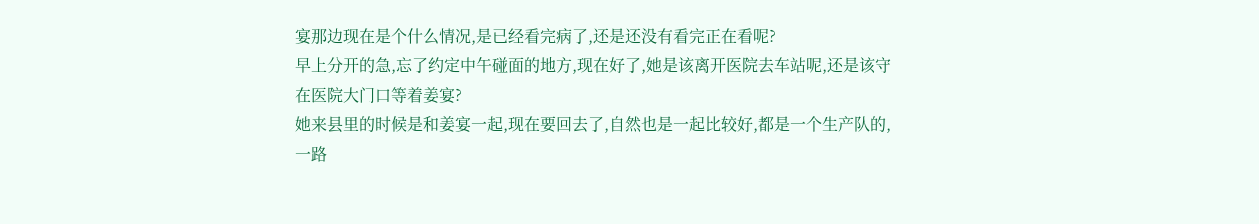宴那边现在是个什么情况,是已经看完病了,还是还没有看完正在看呢?
早上分开的急,忘了约定中午碰面的地方,现在好了,她是该离开医院去车站呢,还是该守在医院大门口等着姜宴?
她来县里的时候是和姜宴一起,现在要回去了,自然也是一起比较好,都是一个生产队的,一路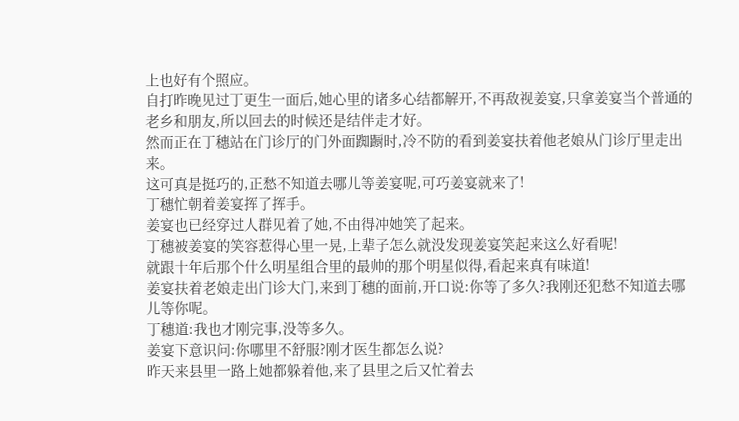上也好有个照应。
自打昨晚见过丁更生一面后,她心里的诸多心结都解开,不再敌视姜宴,只拿姜宴当个普通的老乡和朋友,所以回去的时候还是结伴走才好。
然而正在丁穗站在门诊厅的门外面踟蹰时,冷不防的看到姜宴扶着他老娘从门诊厅里走出来。
这可真是挺巧的,正愁不知道去哪儿等姜宴呢,可巧姜宴就来了!
丁穗忙朝着姜宴挥了挥手。
姜宴也已经穿过人群见着了她,不由得冲她笑了起来。
丁穗被姜宴的笑容惹得心里一晃,上辈子怎么就没发现姜宴笑起来这么好看呢!
就跟十年后那个什么明星组合里的最帅的那个明星似得,看起来真有味道!
姜宴扶着老娘走出门诊大门,来到丁穗的面前,开口说:你等了多久?我刚还犯愁不知道去哪儿等你呢。
丁穗道:我也才刚完事,没等多久。
姜宴下意识问:你哪里不舒服?刚才医生都怎么说?
昨天来县里一路上她都躲着他,来了县里之后又忙着去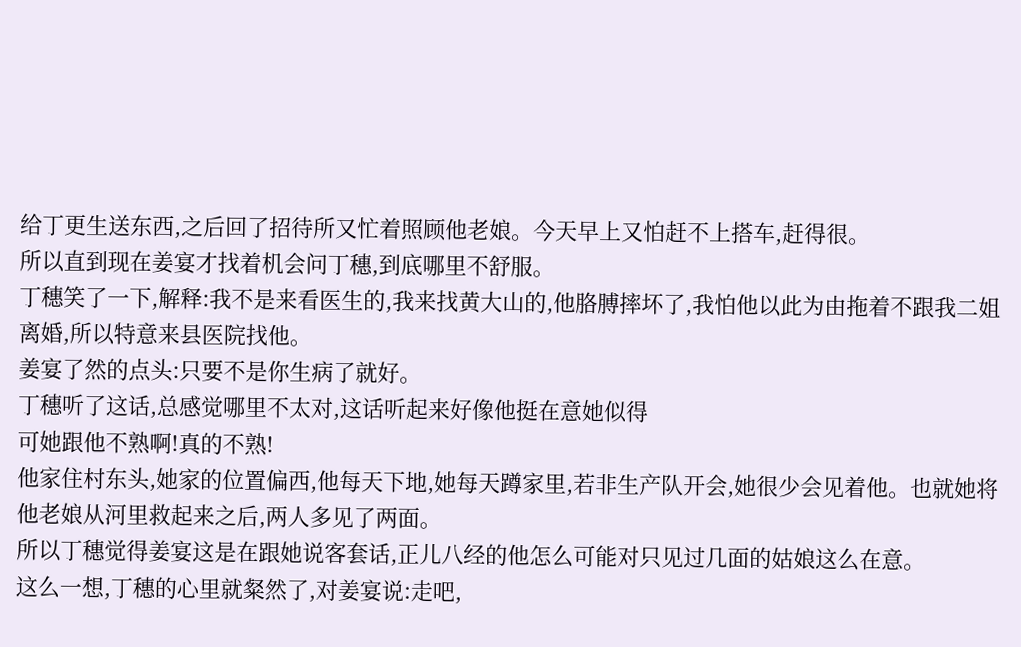给丁更生送东西,之后回了招待所又忙着照顾他老娘。今天早上又怕赶不上搭车,赶得很。
所以直到现在姜宴才找着机会问丁穗,到底哪里不舒服。
丁穗笑了一下,解释:我不是来看医生的,我来找黄大山的,他胳膊摔坏了,我怕他以此为由拖着不跟我二姐离婚,所以特意来县医院找他。
姜宴了然的点头:只要不是你生病了就好。
丁穗听了这话,总感觉哪里不太对,这话听起来好像他挺在意她似得
可她跟他不熟啊!真的不熟!
他家住村东头,她家的位置偏西,他每天下地,她每天蹲家里,若非生产队开会,她很少会见着他。也就她将他老娘从河里救起来之后,两人多见了两面。
所以丁穗觉得姜宴这是在跟她说客套话,正儿八经的他怎么可能对只见过几面的姑娘这么在意。
这么一想,丁穗的心里就粲然了,对姜宴说:走吧,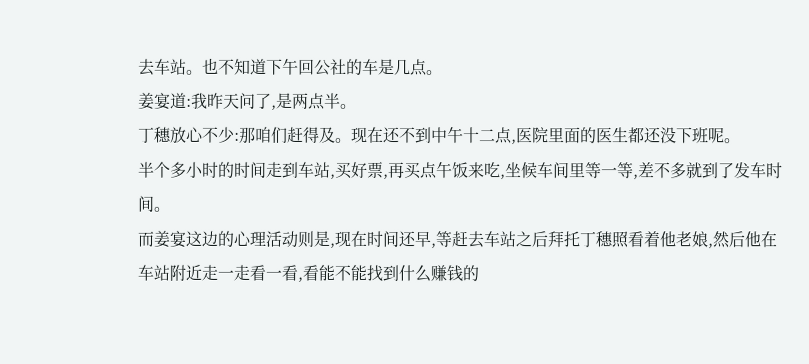去车站。也不知道下午回公社的车是几点。
姜宴道:我昨天问了,是两点半。
丁穗放心不少:那咱们赶得及。现在还不到中午十二点,医院里面的医生都还没下班呢。
半个多小时的时间走到车站,买好票,再买点午饭来吃,坐候车间里等一等,差不多就到了发车时间。
而姜宴这边的心理活动则是,现在时间还早,等赶去车站之后拜托丁穗照看着他老娘,然后他在车站附近走一走看一看,看能不能找到什么赚钱的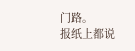门路。
报纸上都说